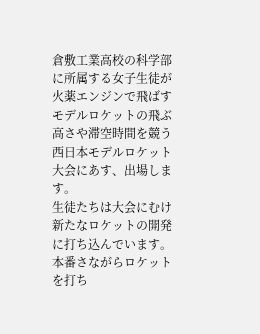倉敷工業高校の科学部に所属する女子生徒が火薬エンジンで飛ばすモデルロケットの飛ぶ高さや滞空時間を競う西日本モデルロケット大会にあす、出場します。
生徒たちは大会にむけ新たなロケットの開発に打ち込んでいます。
本番さながらロケットを打ち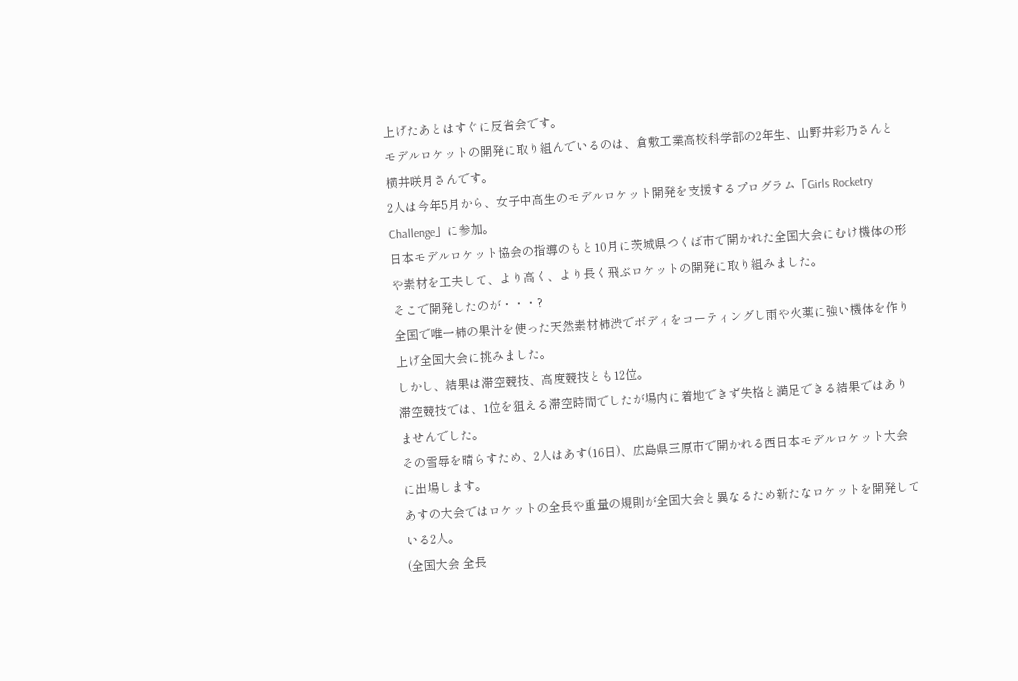上げたあとはすぐに反省会です。
モデルロケットの開発に取り組んでいるのは、倉敷工業高校科学部の2年生、山野井彩乃さんと横井咲月さんです。
2人は今年5月から、女子中高生のモデルロケット開発を支援するプログラム「Girls Rocketry Challenge」に参加。
日本モデルロケット協会の指導のもと10月に茨城県つくば市で開かれた全国大会にむけ機体の形や素材を工夫して、より高く、より長く飛ぶロケットの開発に取り組みました。
そこで開発したのが・・・?
全国で唯一柿の果汁を使った天然素材柿渋でボディをコーティングし雨や火薬に強い機体を作り上げ全国大会に挑みました。
しかし、結果は滞空競技、高度競技とも12位。
滞空競技では、1位を狙える滞空時間でしたが場内に着地できず失格と満足できる結果ではありませんでした。
その雪辱を晴らすため、2人はあす(16日)、広島県三原市で開かれる西日本モデルロケット大会に出場します。
あすの大会ではロケットの全長や重量の規則が全国大会と異なるため新たなロケットを開発している2人。
(全国大会 全長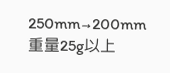250mm→200mm 重量25g以上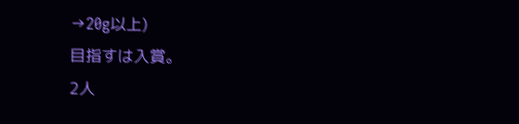→20g以上)
目指すは入賞。
2人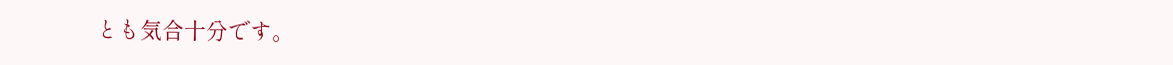とも気合十分です。